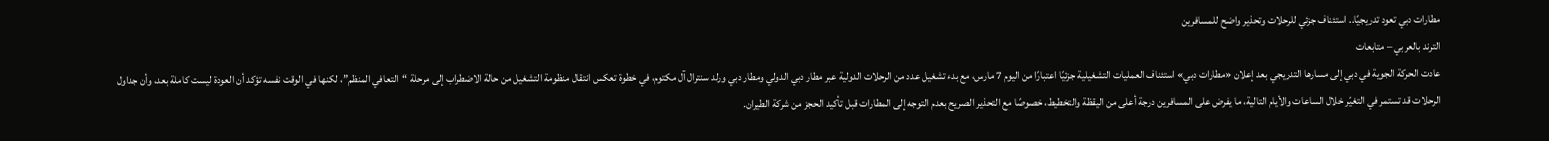مطارات دبي تعود تدريجيًا.. استئناف جزئي للرحلات وتحذير واضح للمسافرين
الترند بالعربي – متابعات
عادت الحركة الجوية في دبي إلى مسارها التدريجي بعد إعلان «مطارات دبي» استئناف العمليات التشغيلية جزئيًا اعتبارًا من اليوم 7 مارس، مع بدء تشغيل عدد من الرحلات الدولية عبر مطار دبي الدولي ومطار دبي ورلد سنترال آل مكتوم، في خطوة تعكس انتقال منظومة التشغيل من حالة الاضطراب إلى مرحلة “التعافي المنظم”، لكنها في الوقت نفسه تؤكد أن العودة ليست كاملة بعد، وأن جداول الرحلات قد تستمر في التغيّر خلال الساعات والأيام التالية، ما يفرض على المسافرين درجة أعلى من اليقظة والتخطيط، خصوصًا مع التحذير الصريح بعدم التوجه إلى المطارات قبل تأكيد الحجز من شركة الطيران.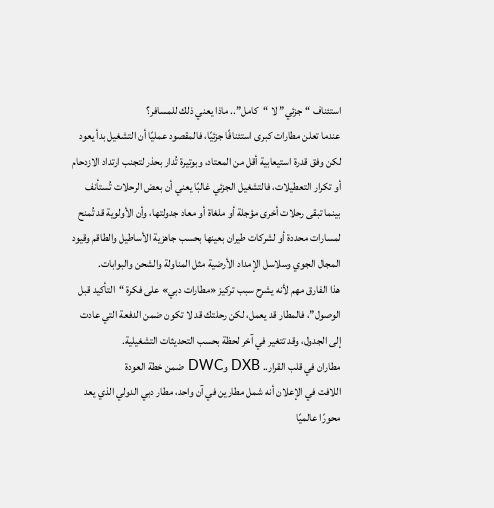استئناف “جزئي” لا “كامل”.. ماذا يعني ذلك للمسافر؟
عندما تعلن مطارات كبرى استئنافًا جزئيًا، فالمقصود عمليًا أن التشغيل بدأ يعود لكن وفق قدرة استيعابية أقل من المعتاد، وبوتيرة تُدار بحذر لتجنب ارتداد الازدحام أو تكرار التعطيلات، فالتشغيل الجزئي غالبًا يعني أن بعض الرحلات تُستأنف بينما تبقى رحلات أخرى مؤجلة أو ملغاة أو معاد جدولتها، وأن الأولوية قد تُمنح لمسارات محددة أو لشركات طيران بعينها بحسب جاهزية الأساطيل والطاقم وقيود المجال الجوي وسلاسل الإمداد الأرضية مثل المناولة والشحن والبوابات.
هذا الفارق مهم لأنه يشرح سبب تركيز «مطارات دبي» على فكرة “التأكيد قبل الوصول”، فالمطار قد يعمل، لكن رحلتك قد لا تكون ضمن الدفعة التي عادت إلى الجدول، وقد تتغير في آخر لحظة بحسب التحديثات التشغيلية.
مطاران في قلب القرار.. DXB وDWC ضمن خطة العودة
اللافت في الإعلان أنه شمل مطارين في آن واحد، مطار دبي الدولي الذي يعد محورًا عالميًا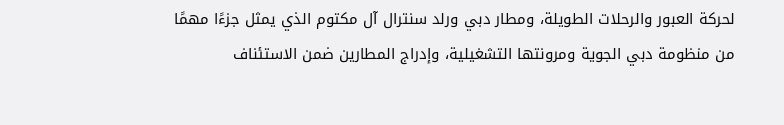لحركة العبور والرحلات الطويلة، ومطار دبي ورلد سنترال آل مكتوم الذي يمثل جزءًا مهمًا من منظومة دبي الجوية ومرونتها التشغيلية، وإدراج المطارين ضمن الاستئناف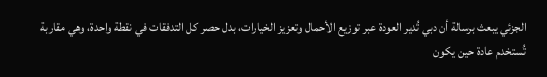الجزئي يبعث برسالة أن دبي تُدير العودة عبر توزيع الأحمال وتعزيز الخيارات، بدل حصر كل التدفقات في نقطة واحدة، وهي مقاربة تُستخدم عادة حين يكون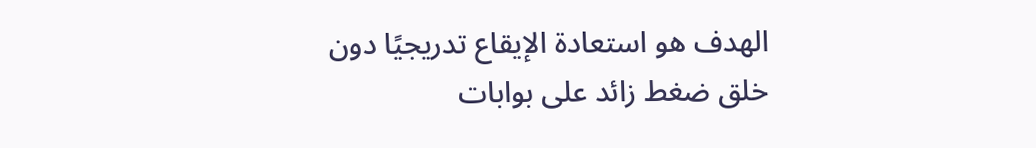الهدف هو استعادة الإيقاع تدريجيًا دون خلق ضغط زائد على بوابات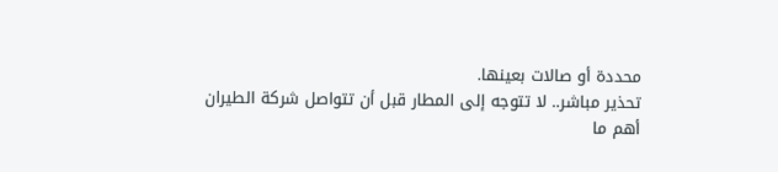محددة أو صالات بعينها.
تحذير مباشر.. لا تتوجه إلى المطار قبل أن تتواصل شركة الطيران
أهم ما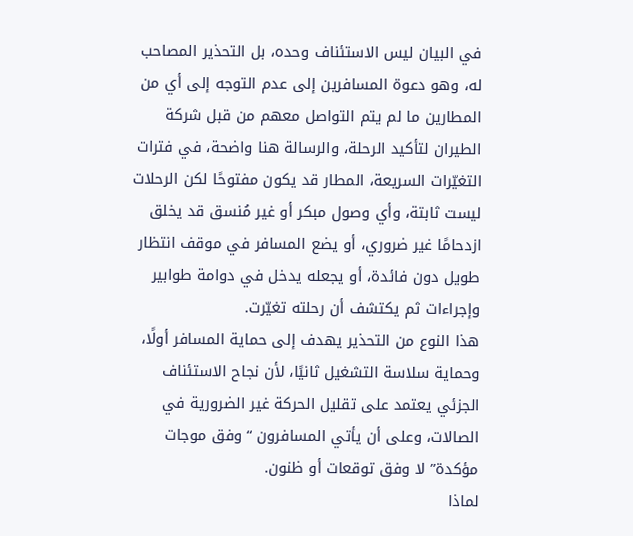في البيان ليس الاستئناف وحده، بل التحذير المصاحب له، وهو دعوة المسافرين إلى عدم التوجه إلى أي من المطارين ما لم يتم التواصل معهم من قبل شركة الطيران لتأكيد الرحلة، والرسالة هنا واضحة، في فترات التغيّرات السريعة، المطار قد يكون مفتوحًا لكن الرحلات ليست ثابتة، وأي وصول مبكر أو غير مُنسق قد يخلق ازدحامًا غير ضروري، أو يضع المسافر في موقف انتظار طويل دون فائدة، أو يجعله يدخل في دوامة طوابير وإجراءات ثم يكتشف أن رحلته تغيّرت.
هذا النوع من التحذير يهدف إلى حماية المسافر أولًا، وحماية سلاسة التشغيل ثانيًا، لأن نجاح الاستئناف الجزئي يعتمد على تقليل الحركة غير الضرورية في الصالات، وعلى أن يأتي المسافرون “وفق موجات مؤكدة” لا وفق توقعات أو ظنون.
لماذا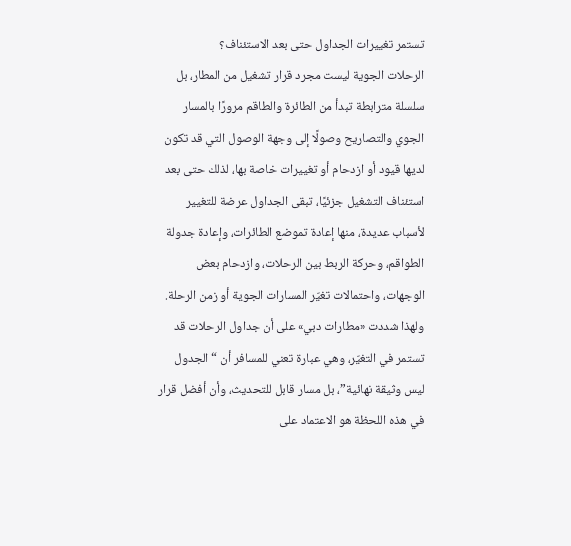تستمر تغييرات الجداول حتى بعد الاستئناف؟
الرحلات الجوية ليست مجرد قرار تشغيل من المطار، بل سلسلة مترابطة تبدأ من الطائرة والطاقم مرورًا بالمسار الجوي والتصاريح وصولًا إلى وجهة الوصول التي قد تكون لديها قيود أو ازدحام أو تغييرات خاصة بها، لذلك حتى بعد استئناف التشغيل جزئيًا، تبقى الجداول عرضة للتغيير لأسباب عديدة، منها إعادة تموضع الطائرات، وإعادة جدولة الطواقم، وحركة الربط بين الرحلات، وازدحام بعض الوجهات، واحتمالات تغيّر المسارات الجوية أو زمن الرحلة.
ولهذا شددت «مطارات دبي» على أن جداول الرحلات قد تستمر في التغيّر، وهي عبارة تعني للمسافر أن “الجدول ليس وثيقة نهائية”، بل مسار قابل للتحديث، وأن أفضل قرار في هذه اللحظة هو الاعتماد على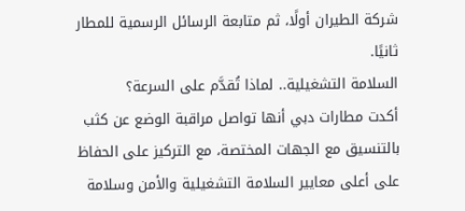شركة الطيران أولًا، ثم متابعة الرسائل الرسمية للمطار ثانيًا.
السلامة التشغيلية.. لماذا تُقدَّم على السرعة؟
أكدت مطارات دبي أنها تواصل مراقبة الوضع عن كثب بالتنسيق مع الجهات المختصة، مع التركيز على الحفاظ على أعلى معايير السلامة التشغيلية والأمن وسلامة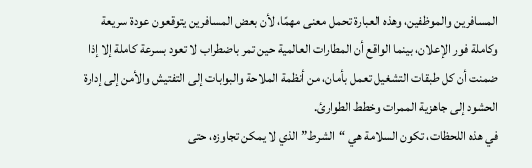المسافرين والموظفين، وهذه العبارة تحمل معنى مهمًا، لأن بعض المسافرين يتوقعون عودة سريعة وكاملة فور الإعلان، بينما الواقع أن المطارات العالمية حين تمر باضطراب لا تعود بسرعة كاملة إلا إذا ضمنت أن كل طبقات التشغيل تعمل بأمان، من أنظمة الملاحة والبوابات إلى التفتيش والأمن إلى إدارة الحشود إلى جاهزية الممرات وخطط الطوارئ.
في هذه اللحظات، تكون السلامة هي “الشرط” الذي لا يمكن تجاوزه، حتى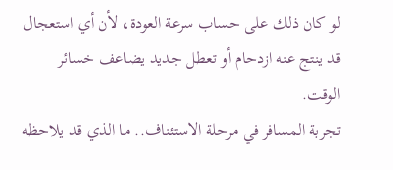لو كان ذلك على حساب سرعة العودة، لأن أي استعجال قد ينتج عنه ازدحام أو تعطل جديد يضاعف خسائر الوقت.
تجربة المسافر في مرحلة الاستئناف.. ما الذي قد يلاحظه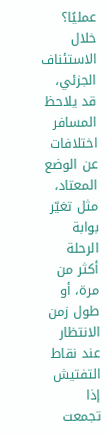عمليًا؟
خلال الاستئناف الجزئي، قد يلاحظ المسافر اختلافات عن الوضع المعتاد، مثل تغيّر بوابة الرحلة أكثر من مرة، أو طول زمن الانتظار عند نقاط التفتيش إذا تجمعت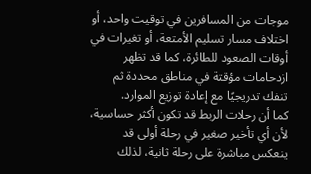موجات من المسافرين في توقيت واحد، أو اختلاف مسار تسليم الأمتعة، أو تغيرات في أوقات الصعود للطائرة، كما قد تظهر ازدحامات مؤقتة في مناطق محددة ثم تنفك تدريجيًا مع إعادة توزيع الموارد.
كما أن رحلات الربط قد تكون أكثر حساسية، لأن أي تأخير صغير في رحلة أولى قد ينعكس مباشرة على رحلة ثانية، لذلك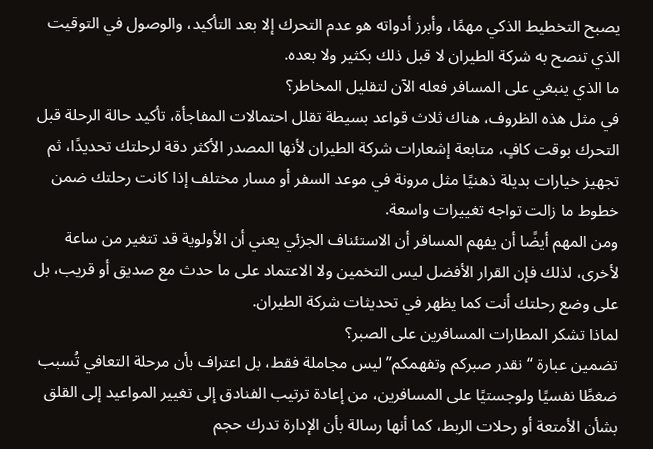يصبح التخطيط الذكي مهمًا، وأبرز أدواته هو عدم التحرك إلا بعد التأكيد، والوصول في التوقيت الذي تنصح به شركة الطيران لا قبل ذلك بكثير ولا بعده.
ما الذي ينبغي على المسافر فعله الآن لتقليل المخاطر؟
في مثل هذه الظروف، هناك ثلاث قواعد بسيطة تقلل احتمالات المفاجأة، تأكيد حالة الرحلة قبل التحرك بوقت كافٍ، متابعة إشعارات شركة الطيران لأنها المصدر الأكثر دقة لرحلتك تحديدًا، ثم تجهيز خيارات بديلة ذهنيًا مثل مرونة في موعد السفر أو مسار مختلف إذا كانت رحلتك ضمن خطوط ما زالت تواجه تغييرات واسعة.
ومن المهم أيضًا أن يفهم المسافر أن الاستئناف الجزئي يعني أن الأولوية قد تتغير من ساعة لأخرى، لذلك فإن القرار الأفضل ليس التخمين ولا الاعتماد على ما حدث مع صديق أو قريب، بل على وضع رحلتك أنت كما يظهر في تحديثات شركة الطيران.
لماذا تشكر المطارات المسافرين على الصبر؟
تضمين عبارة “نقدر صبركم وتفهمكم” ليس مجاملة فقط، بل اعتراف بأن مرحلة التعافي تُسبب ضغطًا نفسيًا ولوجستيًا على المسافرين، من إعادة ترتيب الفنادق إلى تغيير المواعيد إلى القلق بشأن الأمتعة أو رحلات الربط، كما أنها رسالة بأن الإدارة تدرك حجم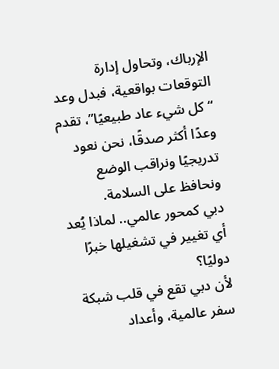الإرباك، وتحاول إدارة التوقعات بواقعية، فبدل وعد “كل شيء عاد طبيعيًا”، تقدم وعدًا أكثر صدقًا، نحن نعود تدريجيًا ونراقب الوضع ونحافظ على السلامة.
دبي كمحور عالمي.. لماذا يُعد أي تغيير في تشغيلها خبرًا دوليًا؟
لأن دبي تقع في قلب شبكة سفر عالمية، وأعداد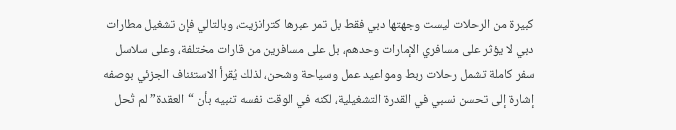كبيرة من الرحلات ليست وجهتها دبي فقط بل تمر عبرها كترانزيت، وبالتالي فإن تشغيل مطارات دبي لا يؤثر على مسافري الإمارات وحدهم، بل على مسافرين من قارات مختلفة، وعلى سلاسل سفر كاملة تشمل رحلات ربط ومواعيد عمل وسياحة وشحن، لذلك يُقرأ الاستئناف الجزئي بوصفه إشارة إلى تحسن نسبي في القدرة التشغيلية، لكنه في الوقت نفسه تنبيه بأن “العقدة” لم تُحل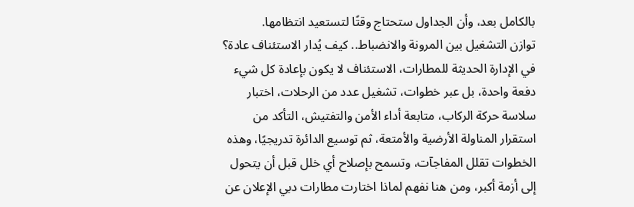بالكامل بعد، وأن الجداول ستحتاج وقتًا لتستعيد انتظامها.
توازن التشغيل بين المرونة والانضباط.. كيف يُدار الاستئناف عادة؟
في الإدارة الحديثة للمطارات، الاستئناف لا يكون بإعادة كل شيء دفعة واحدة، بل عبر خطوات، تشغيل عدد من الرحلات، اختبار سلاسة حركة الركاب، متابعة أداء الأمن والتفتيش، التأكد من استقرار المناولة الأرضية والأمتعة، ثم توسيع الدائرة تدريجيًا، وهذه الخطوات تقلل المفاجآت، وتسمح بإصلاح أي خلل قبل أن يتحول إلى أزمة أكبر، ومن هنا نفهم لماذا اختارت مطارات دبي الإعلان عن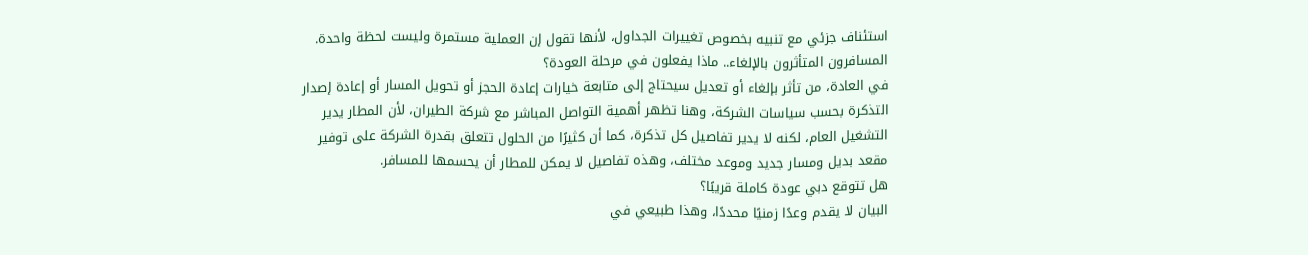استئناف جزئي مع تنبيه بخصوص تغييرات الجداول، لأنها تقول إن العملية مستمرة وليست لحظة واحدة.
المسافرون المتأثرون بالإلغاء.. ماذا يفعلون في مرحلة العودة؟
في العادة، من تأثر بإلغاء أو تعديل سيحتاج إلى متابعة خيارات إعادة الحجز أو تحويل المسار أو إعادة إصدار التذكرة بحسب سياسات الشركة، وهنا تظهر أهمية التواصل المباشر مع شركة الطيران، لأن المطار يدير التشغيل العام، لكنه لا يدير تفاصيل كل تذكرة، كما أن كثيرًا من الحلول تتعلق بقدرة الشركة على توفير مقعد بديل ومسار جديد وموعد مختلف، وهذه تفاصيل لا يمكن للمطار أن يحسمها للمسافر.
هل تتوقع دبي عودة كاملة قريبًا؟
البيان لا يقدم وعدًا زمنيًا محددًا، وهذا طبيعي في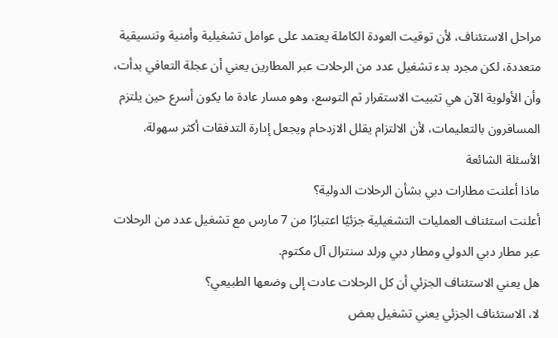مراحل الاستئناف، لأن توقيت العودة الكاملة يعتمد على عوامل تشغيلية وأمنية وتنسيقية متعددة، لكن مجرد بدء تشغيل عدد من الرحلات عبر المطارين يعني أن عجلة التعافي بدأت، وأن الأولوية الآن هي تثبيت الاستقرار ثم التوسع، وهو مسار عادة ما يكون أسرع حين يلتزم المسافرون بالتعليمات، لأن الالتزام يقلل الازدحام ويجعل إدارة التدفقات أكثر سهولة.
الأسئلة الشائعة
ماذا أعلنت مطارات دبي بشأن الرحلات الدولية؟
أعلنت استئناف العمليات التشغيلية جزئيًا اعتبارًا من 7 مارس مع تشغيل عدد من الرحلات عبر مطار دبي الدولي ومطار دبي ورلد سنترال آل مكتوم.
هل يعني الاستئناف الجزئي أن كل الرحلات عادت إلى وضعها الطبيعي؟
لا، الاستئناف الجزئي يعني تشغيل بعض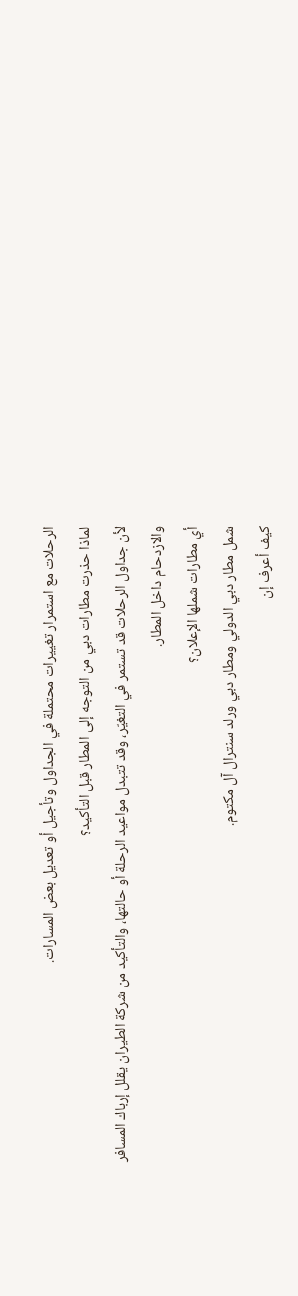الرحلات مع استمرار تغييرات محتملة في الجداول وتأجيل أو تعديل بعض المسارات.
لماذا حذرت مطارات دبي من التوجه إلى المطار قبل التأكيد؟
لأن جداول الرحلات قد تستمر في التغيّر، وقد تتبدل مواعيد الرحلة أو حالتها، والتأكيد من شركة الطيران يقلل إرباك المسافر والازدحام داخل المطار.
أي مطارات شملها الإعلان؟
شمل مطار دبي الدولي ومطار دبي ورلد سنترال آل مكتوم.
كيف أعرف إن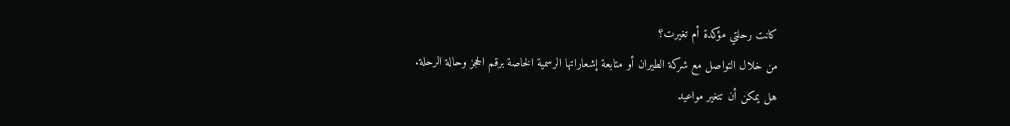كانت رحلتي مؤكدة أم تغيرت؟
من خلال التواصل مع شركة الطيران أو متابعة إشعاراتها الرسمية الخاصة برقم الحجز وحالة الرحلة.
هل يمكن أن تتغير مواعيد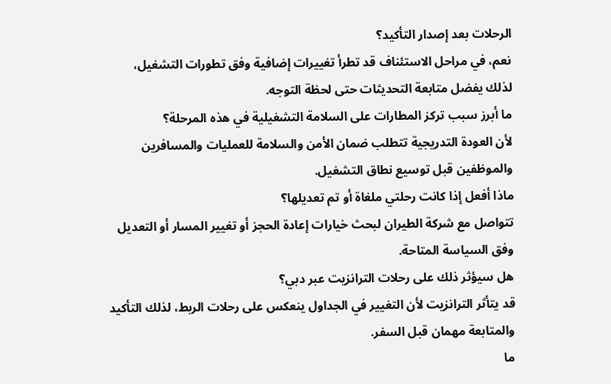الرحلات بعد إصدار التأكيد؟
نعم، في مراحل الاستئناف قد تطرأ تغييرات إضافية وفق تطورات التشغيل، لذلك يفضل متابعة التحديثات حتى لحظة التوجه.
ما أبرز سبب تركز المطارات على السلامة التشغيلية في هذه المرحلة؟
لأن العودة التدريجية تتطلب ضمان الأمن والسلامة للعمليات والمسافرين والموظفين قبل توسيع نطاق التشغيل.
ماذا أفعل إذا كانت رحلتي ملغاة أو تم تعديلها؟
تتواصل مع شركة الطيران لبحث خيارات إعادة الحجز أو تغيير المسار أو التعديل وفق السياسة المتاحة.
هل سيؤثر ذلك على رحلات الترانزيت عبر دبي؟
قد يتأثر الترانزيت لأن التغيير في الجداول ينعكس على رحلات الربط، لذلك التأكيد والمتابعة مهمان قبل السفر.
ما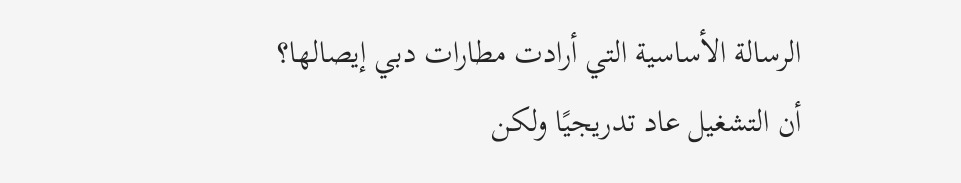الرسالة الأساسية التي أرادت مطارات دبي إيصالها؟
أن التشغيل عاد تدريجيًا ولكن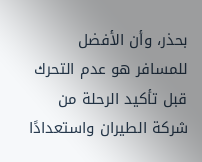بحذر، وأن الأفضل للمسافر هو عدم التحرك قبل تأكيد الرحلة من شركة الطيران واستعدادًا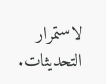لاستمرار التحديثات.